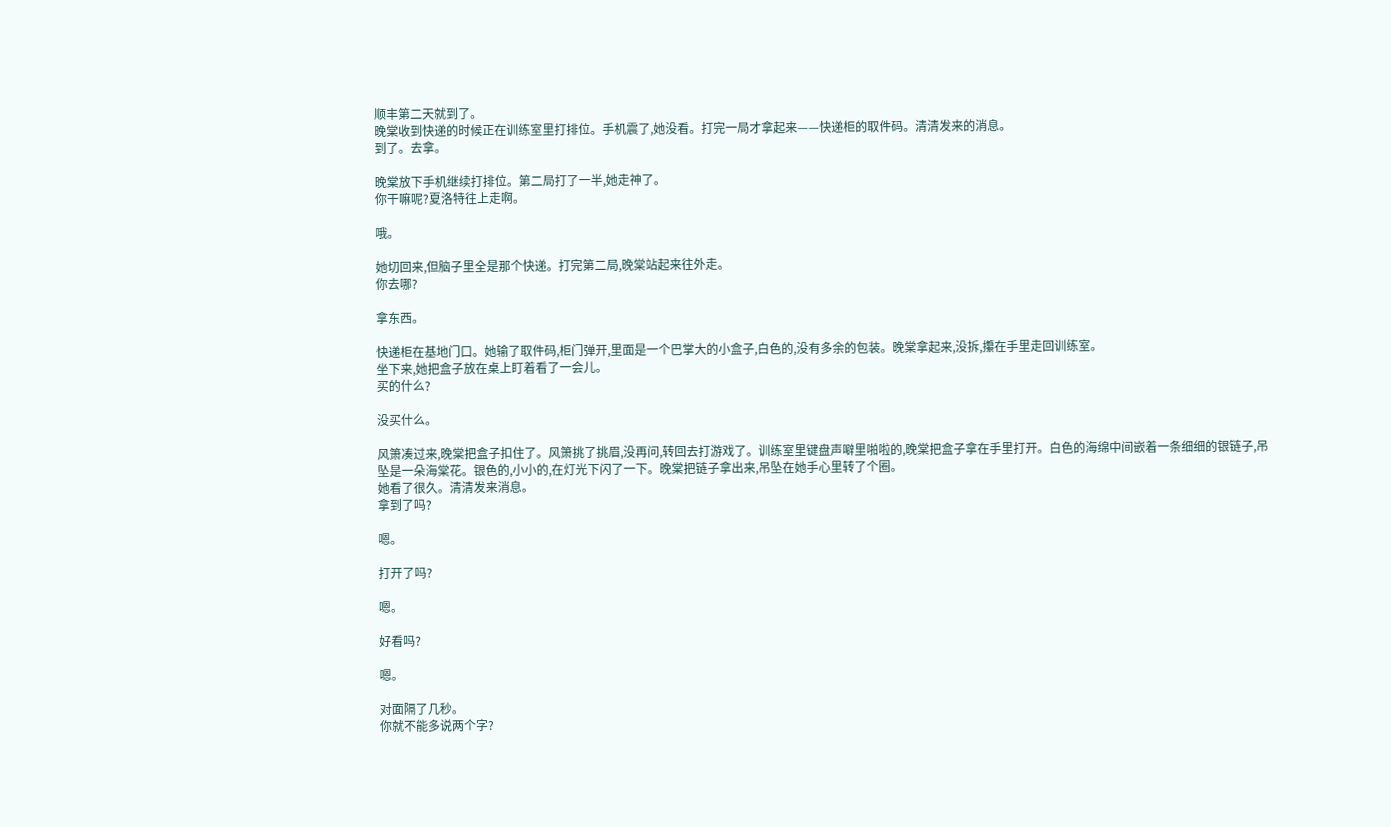顺丰第二天就到了。
晚棠收到快递的时候正在训练室里打排位。手机震了,她没看。打完一局才拿起来——快递柜的取件码。清清发来的消息。
到了。去拿。

晚棠放下手机继续打排位。第二局打了一半,她走神了。
你干嘛呢?夏洛特往上走啊。

哦。

她切回来,但脑子里全是那个快递。打完第二局,晚棠站起来往外走。
你去哪?

拿东西。

快递柜在基地门口。她输了取件码,柜门弹开,里面是一个巴掌大的小盒子,白色的,没有多余的包装。晚棠拿起来,没拆,攥在手里走回训练室。
坐下来,她把盒子放在桌上盯着看了一会儿。
买的什么?

没买什么。

风箫凑过来,晚棠把盒子扣住了。风箫挑了挑眉,没再问,转回去打游戏了。训练室里键盘声噼里啪啦的,晚棠把盒子拿在手里打开。白色的海绵中间嵌着一条细细的银链子,吊坠是一朵海棠花。银色的,小小的,在灯光下闪了一下。晚棠把链子拿出来,吊坠在她手心里转了个圈。
她看了很久。清清发来消息。
拿到了吗?

嗯。

打开了吗?

嗯。

好看吗?

嗯。

对面隔了几秒。
你就不能多说两个字?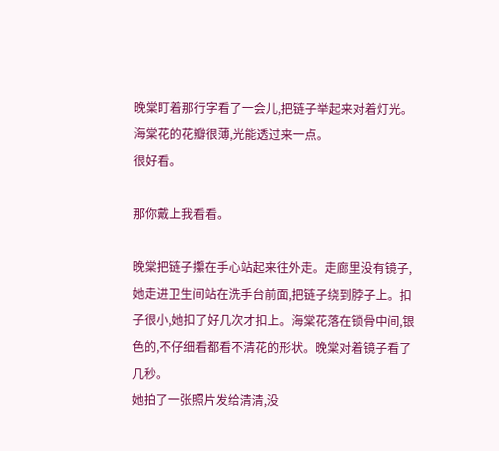晚棠盯着那行字看了一会儿,把链子举起来对着灯光。海棠花的花瓣很薄,光能透过来一点。
很好看。

那你戴上我看看。

晚棠把链子攥在手心站起来往外走。走廊里没有镜子,她走进卫生间站在洗手台前面,把链子绕到脖子上。扣子很小,她扣了好几次才扣上。海棠花落在锁骨中间,银色的,不仔细看都看不清花的形状。晚棠对着镜子看了几秒。
她拍了一张照片发给清清,没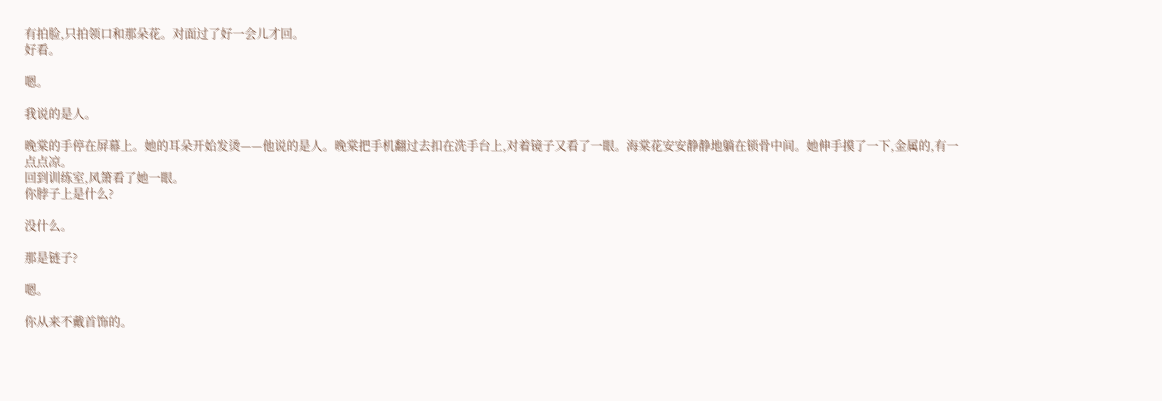有拍脸,只拍领口和那朵花。对面过了好一会儿才回。
好看。

嗯。

我说的是人。

晚棠的手停在屏幕上。她的耳朵开始发烫——他说的是人。晚棠把手机翻过去扣在洗手台上,对着镜子又看了一眼。海棠花安安静静地躺在锁骨中间。她伸手摸了一下,金属的,有一点点凉。
回到训练室,风箫看了她一眼。
你脖子上是什么?

没什么。

那是链子?

嗯。

你从来不戴首饰的。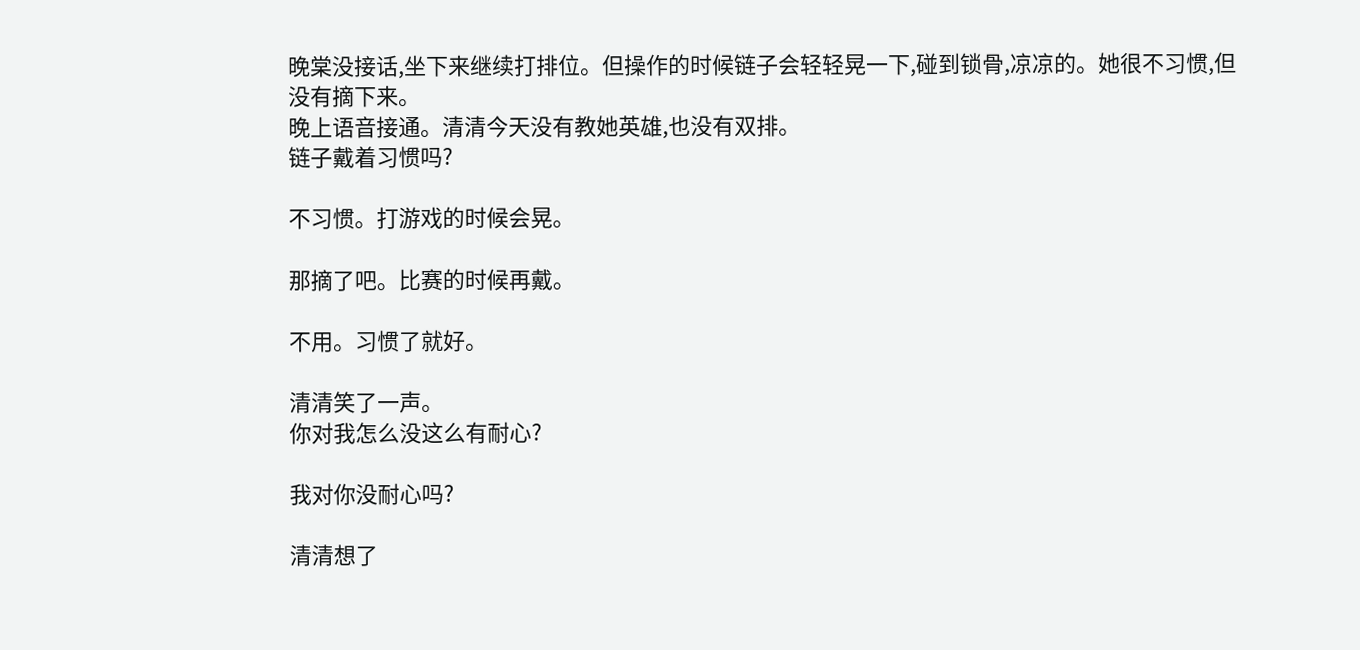晚棠没接话,坐下来继续打排位。但操作的时候链子会轻轻晃一下,碰到锁骨,凉凉的。她很不习惯,但没有摘下来。
晚上语音接通。清清今天没有教她英雄,也没有双排。
链子戴着习惯吗?

不习惯。打游戏的时候会晃。

那摘了吧。比赛的时候再戴。

不用。习惯了就好。

清清笑了一声。
你对我怎么没这么有耐心?

我对你没耐心吗?

清清想了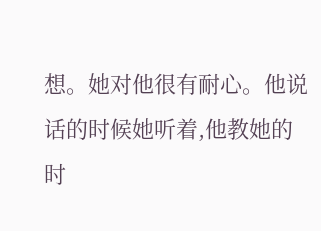想。她对他很有耐心。他说话的时候她听着,他教她的时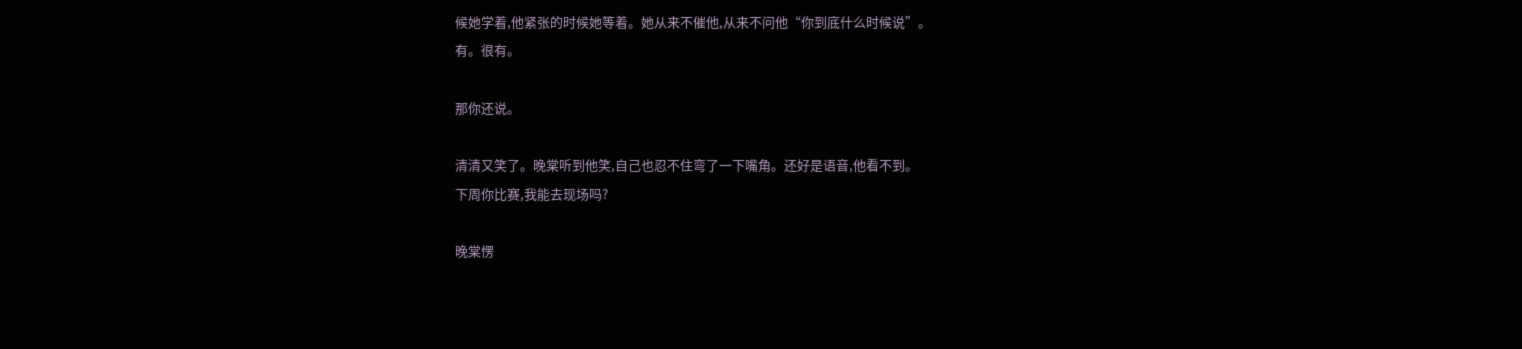候她学着,他紧张的时候她等着。她从来不催他,从来不问他“你到底什么时候说”。
有。很有。

那你还说。

清清又笑了。晚棠听到他笑,自己也忍不住弯了一下嘴角。还好是语音,他看不到。
下周你比赛,我能去现场吗?

晚棠愣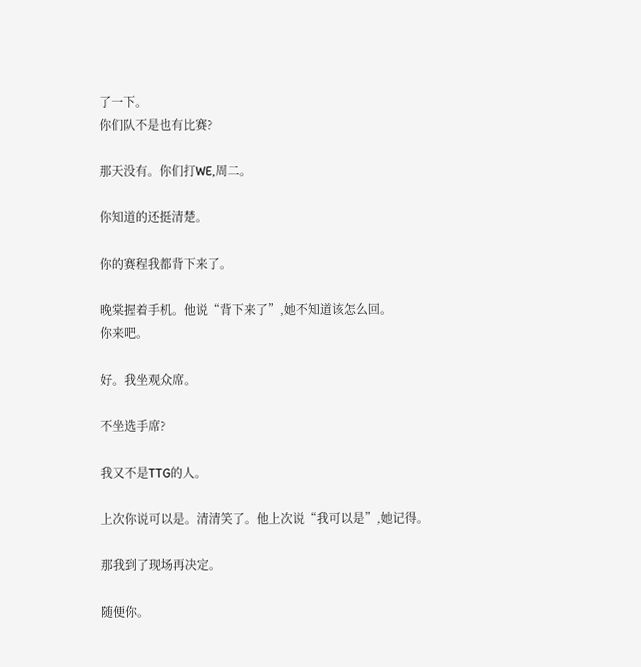了一下。
你们队不是也有比赛?

那天没有。你们打WE,周二。

你知道的还挺清楚。

你的赛程我都背下来了。

晚棠握着手机。他说“背下来了”,她不知道该怎么回。
你来吧。

好。我坐观众席。

不坐选手席?

我又不是TTG的人。

上次你说可以是。清清笑了。他上次说“我可以是”,她记得。

那我到了现场再决定。

随便你。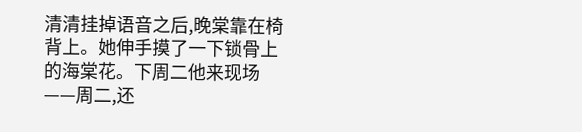清清挂掉语音之后,晚棠靠在椅背上。她伸手摸了一下锁骨上的海棠花。下周二他来现场——周二,还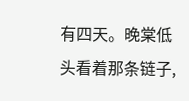有四天。晚棠低头看着那条链子,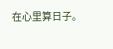在心里算日子。